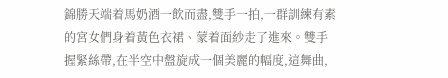錦勝天端着馬奶酒一飲而盡,雙手一拍,一群訓練有素的宮女們身着黃色衣裙、蒙着面紗走了進來。雙手握緊絲帶,在半空中盤旋成一個美麗的幅度,這舞曲,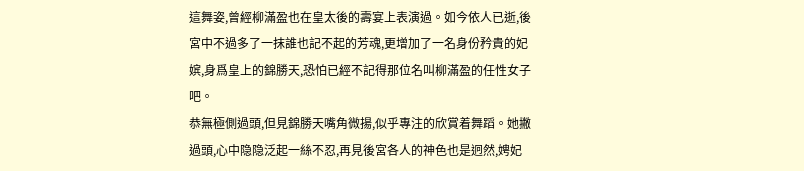這舞姿,曾經柳滿盈也在皇太後的壽宴上表演過。如今依人已逝,後宮中不過多了一抹誰也記不起的芳魂,更增加了一名身份矜貴的妃嫔,身爲皇上的錦勝天,恐怕已經不記得那位名叫柳滿盈的任性女子吧。
恭無極側過頭,但見錦勝天嘴角微揚,似乎專注的欣賞着舞蹈。她撇過頭,心中隐隐泛起一絲不忍,再見後宮各人的神色也是迥然,娉妃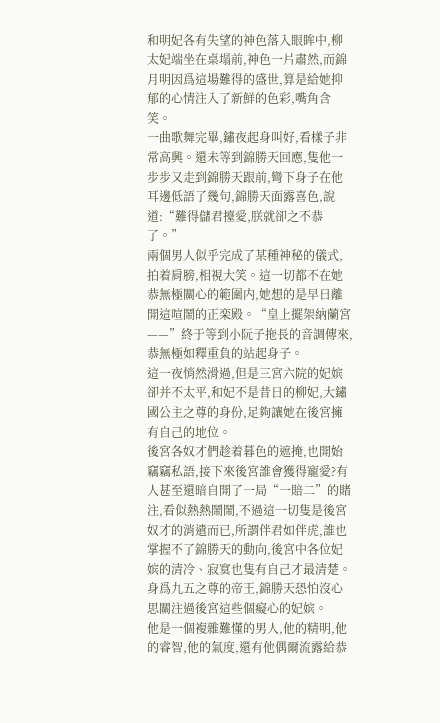和明妃各有失望的神色落入眼眸中,柳太妃端坐在桌塌前,神色一片肅然,而錦月明因爲這場難得的盛世,算是給她抑郁的心情注入了新鮮的色彩,嘴角含笑。
一曲歌舞完畢,鏽夜起身叫好,看樣子非常高興。還未等到錦勝天回應,隻他一步步又走到錦勝天跟前,彎下身子在他耳邊低語了幾句,錦勝天面露喜色,說道:“難得儲君擡愛,朕就卻之不恭了。”
兩個男人似乎完成了某種神秘的儀式,拍着肩膀,相視大笑。這一切都不在她恭無極關心的範圍内,她想的是早日離開這喧鬧的正栾殿。“皇上擺架納蘭宮——”終于等到小阮子拖長的音調傳來,恭無極如釋重負的站起身子。
這一夜悄然滑過,但是三宮六院的妃嫔卻并不太平,和妃不是昔日的柳妃,大鏽國公主之尊的身份,足夠讓她在後宮擁有自己的地位。
後宮各奴才們趁着暮色的遮掩,也開始竊竊私語,接下來後宮誰會獲得寵愛?有人甚至還暗自開了一局“一賠二”的賭注,看似熱熱鬧鬧,不過這一切隻是後宮奴才的消遣而已,所謂伴君如伴虎,誰也掌握不了錦勝天的動向,後宮中各位妃嫔的清冷、寂寞也隻有自己才最清楚。身爲九五之尊的帝王,錦勝天恐怕沒心思關注過後宮這些個癡心的妃嫔。
他是一個複雜難懂的男人,他的精明,他的睿智,他的氣度,還有他偶爾流露給恭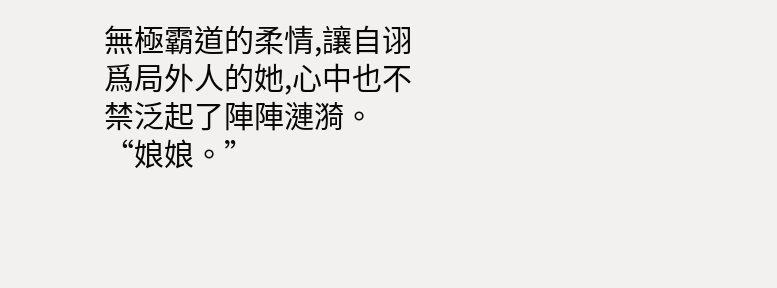無極霸道的柔情,讓自诩爲局外人的她,心中也不禁泛起了陣陣漣漪。
“娘娘。”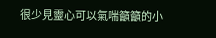很少見靈心可以氣喘籲籲的小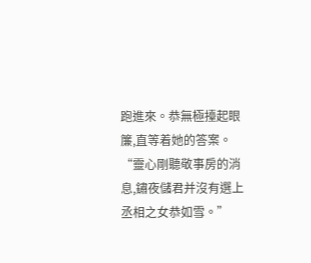跑進來。恭無極擡起眼簾,直等着她的答案。
“靈心剛聽敬事房的消息,鏽夜儲君并沒有選上丞相之女恭如雪。”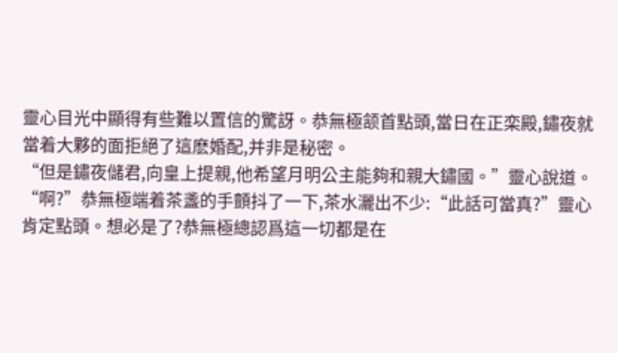靈心目光中顯得有些難以置信的驚訝。恭無極颔首點頭,當日在正栾殿,鏽夜就當着大夥的面拒絕了這麽婚配,并非是秘密。
“但是鏽夜儲君,向皇上提親,他希望月明公主能夠和親大鏽國。”靈心說道。
“啊?”恭無極端着茶盞的手顫抖了一下,茶水灑出不少:“此話可當真?”靈心肯定點頭。想必是了?恭無極總認爲這一切都是在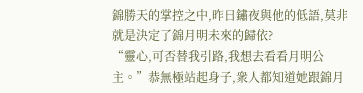錦勝天的掌控之中,昨日鏽夜與他的低語,莫非就是決定了錦月明未來的歸依?
“靈心,可否替我引路,我想去看看月明公主。”恭無極站起身子,衆人都知道她跟錦月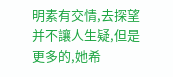明素有交情,去探望并不讓人生疑,但是更多的,她希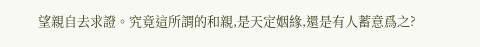望親自去求證。究竟這所謂的和親,是天定姻緣,還是有人蓄意爲之?